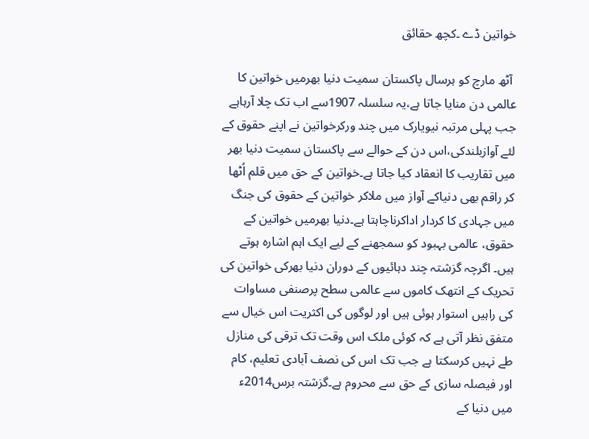خواتین ڈے ۔کچھ حقائق

 آٹھ مارچ کو ہرسال پاکستان سمیت دنیا بھرمیں خواتین کا عالمی دن منایا جاتا ہے،یہ سلسلہ 1907سے اب تک چلا آرہاہے جب پہلی مرتبہ نیویارک میں چند ورکرخواتین نے اپنے حقوق کے لئے آوازبلندکی،اس دن کے حوالے سے پاکستان سمیت دنیا بھر میں تقاریب کا انعقاد کیا جاتا ہے۔خواتین کے حق میں قلم اُٹھا کر راقم بھی دنیاکے آواز میں ملاکر خواتین کے حقوق کی جنگ میں جہادی کا کردار اداکرناچاہتا ہے۔دنیا بھرمیں خواتین کے حقوق، عالمی بہبود کو سمجھنے کے لیے ایک اہم اشارہ ہوتے ہیں۔ اگرچہ گزشتہ چند دہائیوں کے دوران دنیا بھرکی خواتین کی تحریک کے انتھک کاموں سے عالمی سطح پرصنفی مساوات کی راہیں استوار ہوئی ہیں اور لوگوں کی اکثریت اس خیال سے متفق نظر آتی ہے کہ کوئی ملک اس وقت تک ترقی کی منازل طے نہیں کرسکتا ہے جب تک اس کی نصف آبادی تعلیم، کام اور فیصلہ سازی کے حق سے محروم ہے۔گزشتہ برس2014ء میں دنیا کے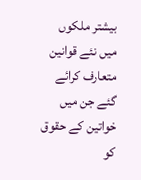بیشتر ملکوں میں نئے قوانین متعارف کرائے گئے جن میں خواتین کے حقوق کو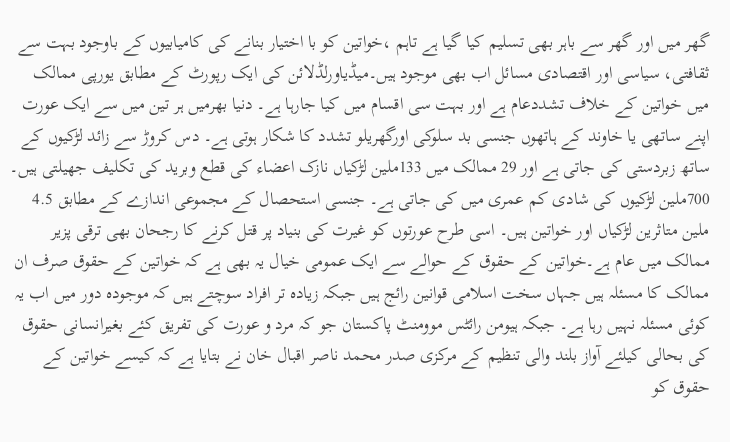گھر میں اور گھر سے باہر بھی تسلیم کیا گیا ہے تاہم ،خواتین کو با اختیار بنانے کی کامیابیوں کے باوجود بہت سے ثقافتی، سیاسی اور اقتصادی مسائل اب بھی موجود ہیں۔میڈیاورلڈلائن کی ایک رپورٹ کے مطابق یورپی ممالک میں خواتین کے خلاف تشددعام ہے اور بہت سی اقسام میں کیا جارہا ہے۔ دنیا بھرمیں ہر تین میں سے ایک عورت اپنے ساتھی یا خاوند کے ہاتھوں جنسی بد سلوکی اورگھریلو تشدد کا شکار ہوتی ہے۔ دس کروڑ سے زائد لڑکیوں کے ساتھ زبردستی کی جاتی ہے اور 29 ممالک میں 133ملین لڑکیاں نازک اعضاء کی قطع وبرید کی تکلیف جھیلتی ہیں۔ 700ملین لڑکیوں کی شادی کم عمری میں کی جاتی ہے۔ جنسی استحصال کے مجموعی اندازے کے مطابق 4.5 ملین متاثرین لڑکیاں اور خواتین ہیں۔ اسی طرح عورتوں کو غیرت کی بنیاد پر قتل کرنے کا رجحان بھی ترقی پزیر ممالک میں عام ہے۔خواتین کے حقوق کے حوالے سے ایک عمومی خیال یہ بھی ہے کہ خواتین کے حقوق صرف ان ممالک کا مسئلہ ہیں جہاں سخت اسلامی قوانین رائج ہیں جبکہ زیادہ تر افراد سوچتے ہیں کہ موجودہ دور میں اب یہ کوئی مسئلہ نہیں رہا ہے۔ جبکہ ہیومن رائٹس موومنٹ پاکستان جو کہ مرد و عورت کی تفریق کئے بغیرانسانی حقوق کی بحالی کیلئے آواز بلند والی تنظیم کے مرکزی صدر محمد ناصر اقبال خان نے بتایا ہے کہ کیسے خواتین کے حقوق کو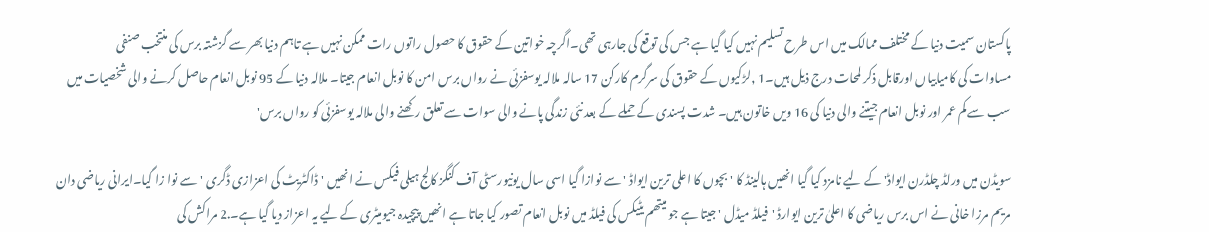پاکستان سمیت دنیا کے مختلف ممالک میں اس طرح تسلیم نہیں کیا گیا ہے جس کی توقع کی جارہی تھی۔اگرچہ خواتین کے حقوق کا حصول راتوں رات ممکن نہیں ہے تاہم دنیا بھر سے گزشتہ برس کی منتخب صنفی مساوات کی کامیابیاں اورقابل ذکر لمحات درج ذیل ہیں۔1 ,لڑکیوں کے حقوق کی سرگرم کارکن 17 سالہ ملالہ یوسفزئی نے رواں برس امن کا نوبل انعام جیتا۔ ملالہ دنیا کے 95 نوبل انعام حاصل کرنے والی شخصیات میں سب سے کم عمر اور نوبل انعام جیتنے والی دنیا کی 16 ویں خاتون ہیں۔ شدت پسندی کے حملے کے بعد نئی زندگی پانے والی سوات سے تعلق رکھنے والی ملالہ یوسفزئی کو رواں برس'

سویڈن میں ورلڈ چلڈرن ایواڈ' کے لیے نامزد کیا گیا انھیں ہالینڈ کا 'بچوں کا اعلی ترین ایواڈ ' سے نوازا گیا اسی سال یونیورسٹی آف کنگز کالج ہیلی فیکس نے انھیں 'ڈاکٹریٹ کی اعزازی ڈگری 'سے نوا زا گیا۔ایرانی ریاضی دان مریم مرزا خانی نے اس برس ریاضی کا اعلیٰ ترین ایوارڈ 'فیلڈ میڈل ' جیتا ہے جو میتھم یٹیکس کی فیلڈ میں نوبل انعام تصور کیا جاتا ہے انھیں پیچیدہ جیومیٹری کے لیے یہ اعزاز دیا گیا ہے۔.2 مراکش کی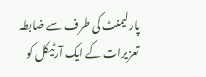پارلیمنٹ کی طرف سے ضابطہ تعزیرات کے ایک آرٹیکل کو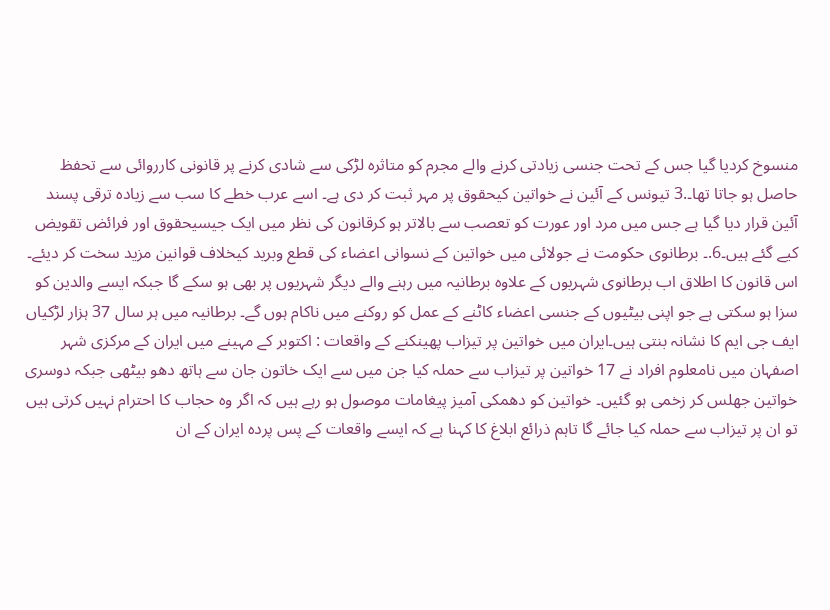منسوخ کردیا گیا جس کے تحت جنسی زیادتی کرنے والے مجرم کو متاثرہ لڑکی سے شادی کرنے پر قانونی کارروائی سے تحفظ حاصل ہو جاتا تھا۔.3 تیونس کے آئین نے خواتین کیحقوق پر مہر ثبت کر دی ہے۔ اسے عرب خطے کا سب سے زیادہ ترقی پسند آئین قرار دیا گیا ہے جس میں مرد اور عورت کو تعصب سے بالاتر ہو کرقانون کی نظر میں ایک جیسیحقوق اور فرائض تقویض کیے گئے ہیں۔6.۔ برطانوی حکومت نے جولائی میں خواتین کے نسوانی اعضاء کی قطع وبرید کیخلاف قوانین مزید سخت کر دیئے۔ اس قانون کا اطلاق اب برطانوی شہریوں کے علاوہ برطانیہ میں رہنے والے دیگر شہریوں پر بھی ہو سکے گا جبکہ ایسے والدین کو سزا ہو سکتی ہے جو اپنی بیٹیوں کے جنسی اعضاء کاٹنے کے عمل کو روکنے میں ناکام ہوں گے۔ برطانیہ میں ہر سال 37 ہزار لڑکیاں ایف جی ایم کا نشانہ بنتی ہیں۔ایران میں خواتین پر تیزاب پھینکنے کے واقعات : اکتوبر کے مہینے میں ایران کے مرکزی شہر اصفہان میں نامعلوم افراد نے 17 خواتین پر تیزاب سے حملہ کیا جن میں سے ایک خاتون جان سے ہاتھ دھو بیٹھی جبکہ دوسری خواتین جھلس کر زخمی ہو گئیں۔ خواتین کو دھمکی آمیز پیغامات موصول ہو رہے ہیں کہ اگر وہ حجاب کا احترام نہیں کرتی ہیں تو ان پر تیزاب سے حملہ کیا جائے گا تاہم ذرائع ابلاغ کا کہنا ہے کہ ایسے واقعات کے پس پردہ ایران کے ان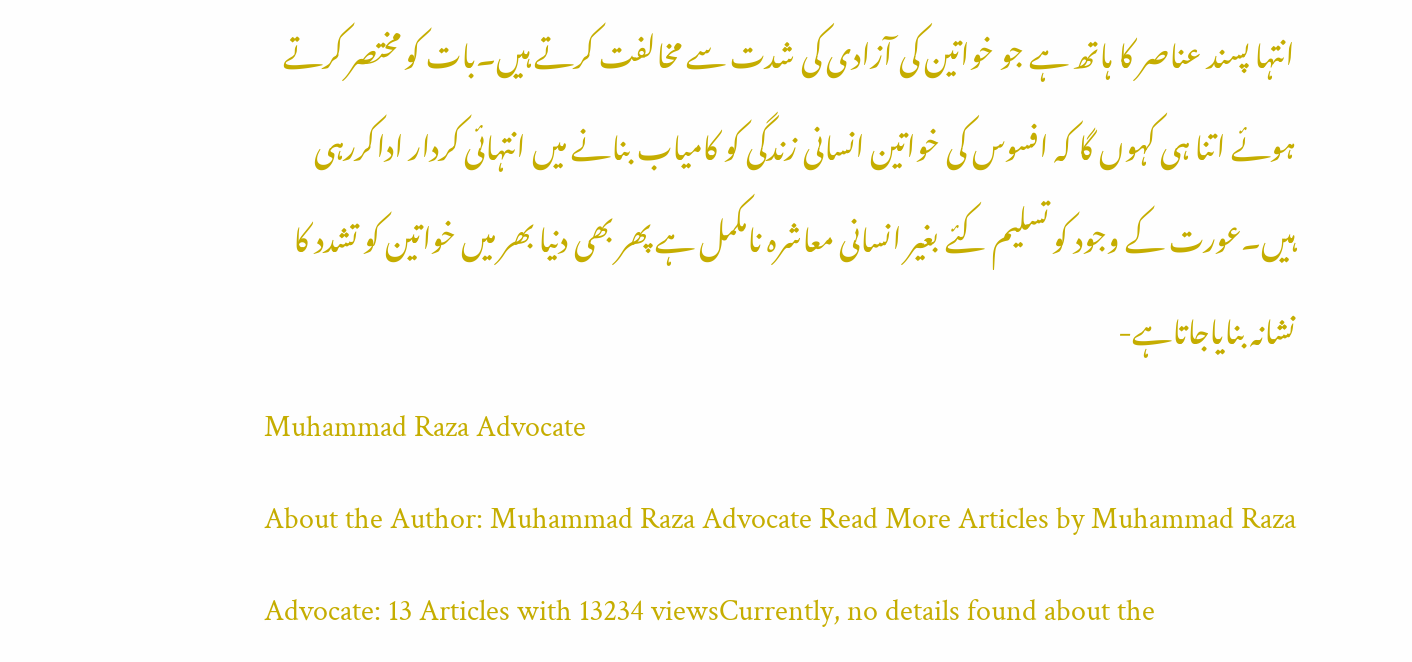انتہا پسند عناصر کا ہاتھ ہے جو خواتین کی آزادی کی شدت سے مخالفت کرتے ہیں۔بات کو مختصر کرتے ہوئے اتنا ہی کہوں گا کہ افسوس کی خواتین انسانی زندگی کو کامیاب بنانے میں انتہائی کردار اداکررہی ہیں۔عورت کے وجود کو تسلیم کئے بغیر انسانی معاشرہ نامکمل ہے پھر بھی دنیا بھر میں خواتین کو تشدد کا نشانہ بنایاجاتاہے-
Muhammad Raza Advocate
About the Author: Muhammad Raza Advocate Read More Articles by Muhammad Raza Advocate: 13 Articles with 13234 viewsCurrently, no details found about the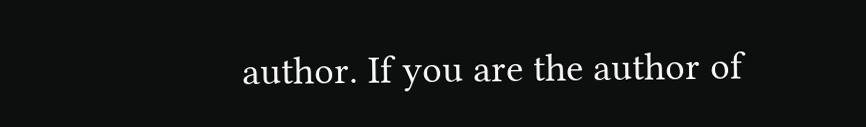author. If you are the author of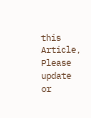this Article, Please update or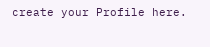create your Profile here.